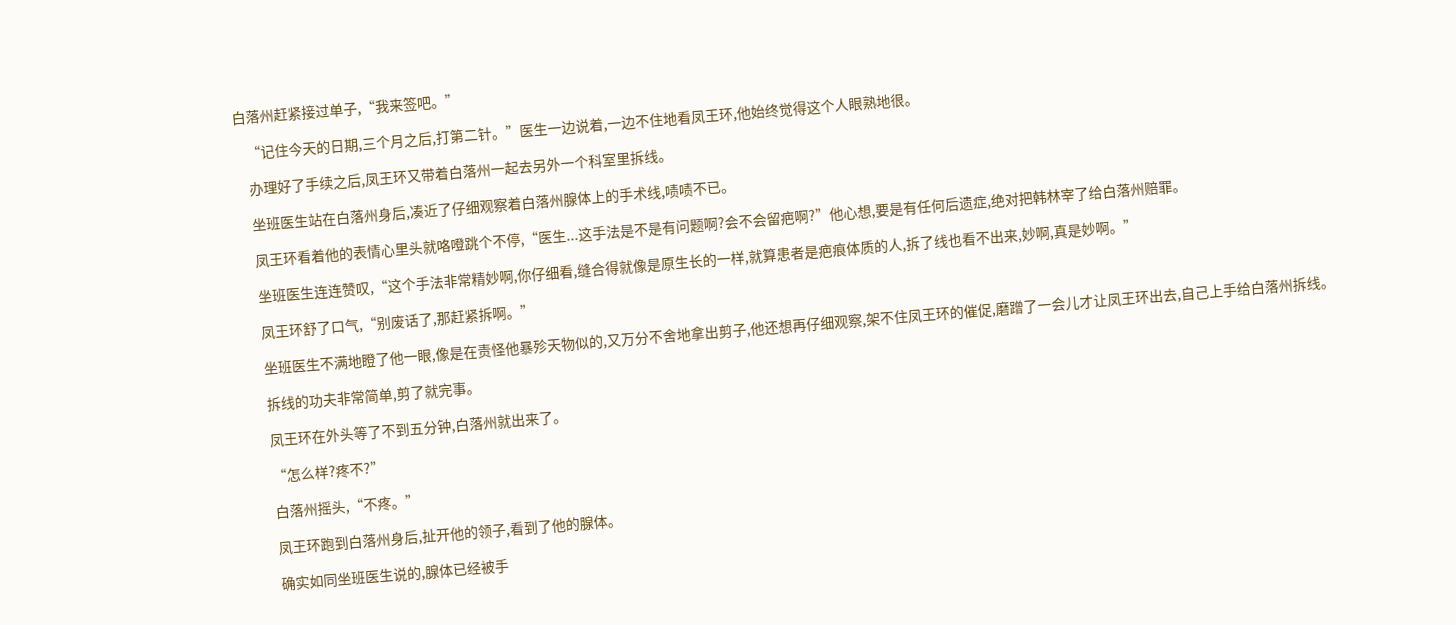白落州赶紧接过单子,“我来签吧。”

    “记住今天的日期,三个月之后,打第二针。”医生一边说着,一边不住地看凤王环,他始终觉得这个人眼熟地很。

    办理好了手续之后,凤王环又带着白落州一起去另外一个科室里拆线。

    坐班医生站在白落州身后,凑近了仔细观察着白落州腺体上的手术线,啧啧不已。

    凤王环看着他的表情心里头就咯噔跳个不停,“医生...这手法是不是有问题啊?会不会留疤啊?”他心想,要是有任何后遗症,绝对把韩林宰了给白落州赔罪。

    坐班医生连连赞叹,“这个手法非常精妙啊,你仔细看,缝合得就像是原生长的一样,就算患者是疤痕体质的人,拆了线也看不出来,妙啊,真是妙啊。”

    凤王环舒了口气,“别废话了,那赶紧拆啊。”

    坐班医生不满地瞪了他一眼,像是在责怪他暴殄天物似的,又万分不舍地拿出剪子,他还想再仔细观察,架不住凤王环的催促,磨蹭了一会儿才让凤王环出去,自己上手给白落州拆线。

    拆线的功夫非常简单,剪了就完事。

    凤王环在外头等了不到五分钟,白落州就出来了。

    “怎么样?疼不?”

    白落州摇头,“不疼。”

    凤王环跑到白落州身后,扯开他的领子,看到了他的腺体。

    确实如同坐班医生说的,腺体已经被手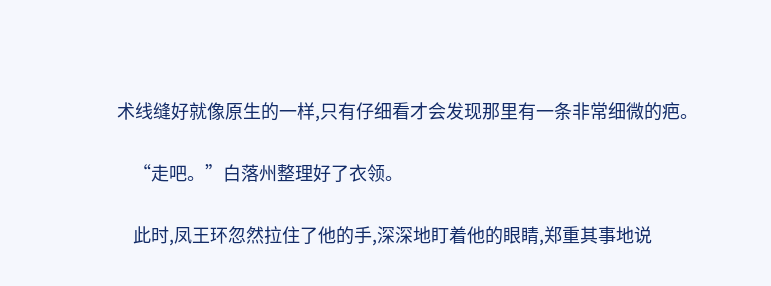术线缝好就像原生的一样,只有仔细看才会发现那里有一条非常细微的疤。

    “走吧。”白落州整理好了衣领。

    此时,凤王环忽然拉住了他的手,深深地盯着他的眼睛,郑重其事地说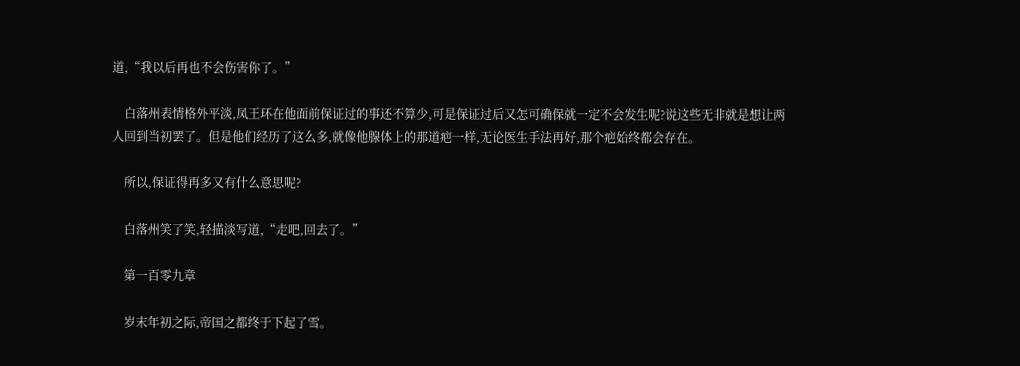道,“我以后再也不会伤害你了。”

    白落州表情格外平淡,凤王环在他面前保证过的事还不算少,可是保证过后又怎可确保就一定不会发生呢?说这些无非就是想让两人回到当初罢了。但是他们经历了这么多,就像他腺体上的那道疤一样,无论医生手法再好,那个疤始终都会存在。

    所以,保证得再多又有什么意思呢?

    白落州笑了笑,轻描淡写道,“走吧,回去了。”

    第一百零九章

    岁末年初之际,帝国之都终于下起了雪。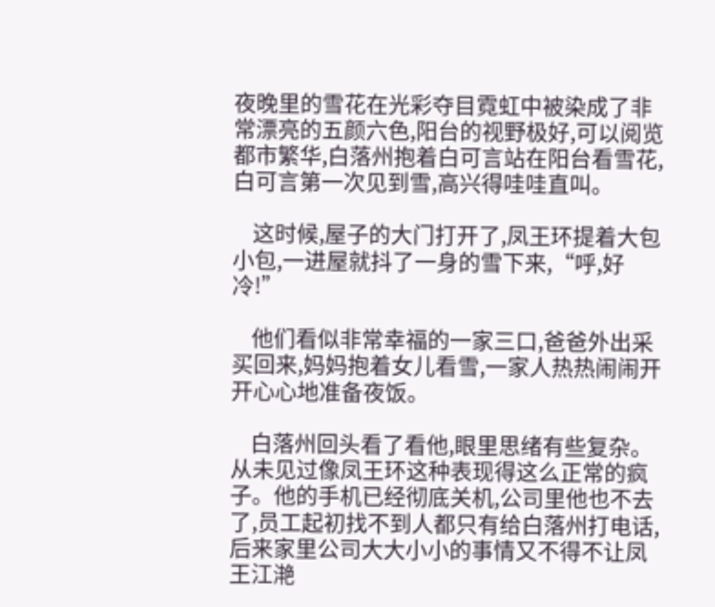夜晚里的雪花在光彩夺目霓虹中被染成了非常漂亮的五颜六色,阳台的视野极好,可以阅览都市繁华,白落州抱着白可言站在阳台看雪花,白可言第一次见到雪,高兴得哇哇直叫。

    这时候,屋子的大门打开了,凤王环提着大包小包,一进屋就抖了一身的雪下来,“呼,好冷!”

    他们看似非常幸福的一家三口,爸爸外出采买回来,妈妈抱着女儿看雪,一家人热热闹闹开开心心地准备夜饭。

    白落州回头看了看他,眼里思绪有些复杂。从未见过像凤王环这种表现得这么正常的疯子。他的手机已经彻底关机,公司里他也不去了,员工起初找不到人都只有给白落州打电话,后来家里公司大大小小的事情又不得不让凤王江滟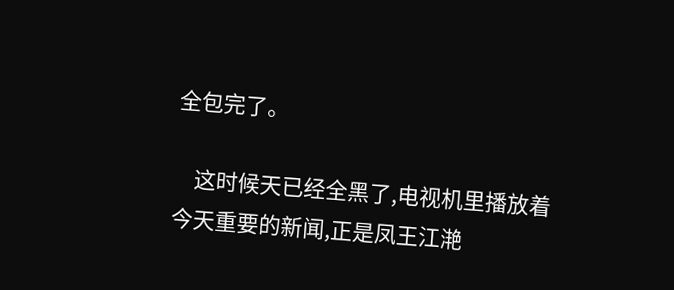全包完了。

    这时候天已经全黑了,电视机里播放着今天重要的新闻,正是凤王江滟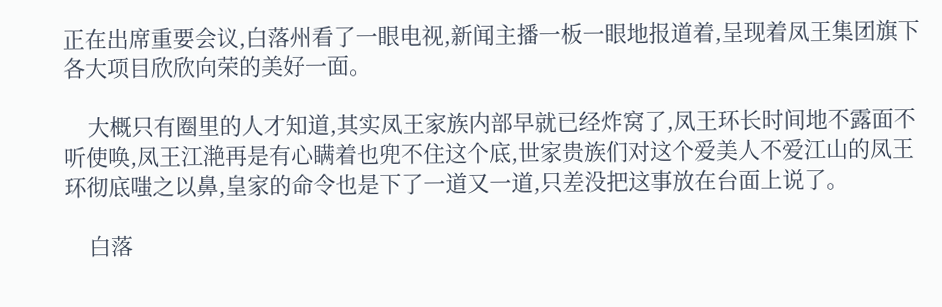正在出席重要会议,白落州看了一眼电视,新闻主播一板一眼地报道着,呈现着凤王集团旗下各大项目欣欣向荣的美好一面。

    大概只有圈里的人才知道,其实凤王家族内部早就已经炸窝了,凤王环长时间地不露面不听使唤,凤王江滟再是有心瞒着也兜不住这个底,世家贵族们对这个爱美人不爱江山的凤王环彻底嗤之以鼻,皇家的命令也是下了一道又一道,只差没把这事放在台面上说了。

    白落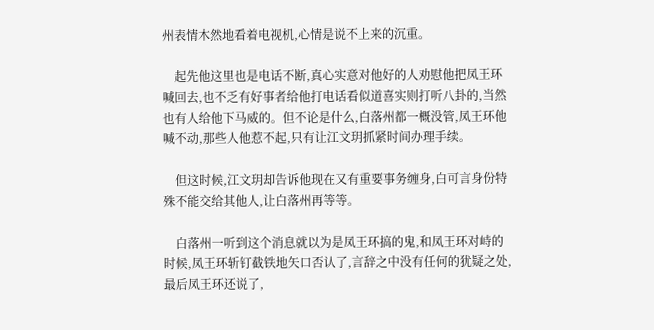州表情木然地看着电视机,心情是说不上来的沉重。

    起先他这里也是电话不断,真心实意对他好的人劝慰他把凤王环喊回去,也不乏有好事者给他打电话看似道喜实则打听八卦的,当然也有人给他下马威的。但不论是什么,白落州都一概没管,凤王环他喊不动,那些人他惹不起,只有让江文玥抓紧时间办理手续。

    但这时候,江文玥却告诉他现在又有重要事务缠身,白可言身份特殊不能交给其他人,让白落州再等等。

    白落州一听到这个消息就以为是凤王环搞的鬼,和凤王环对峙的时候,凤王环斩钉截铁地矢口否认了,言辞之中没有任何的犹疑之处,最后凤王环还说了,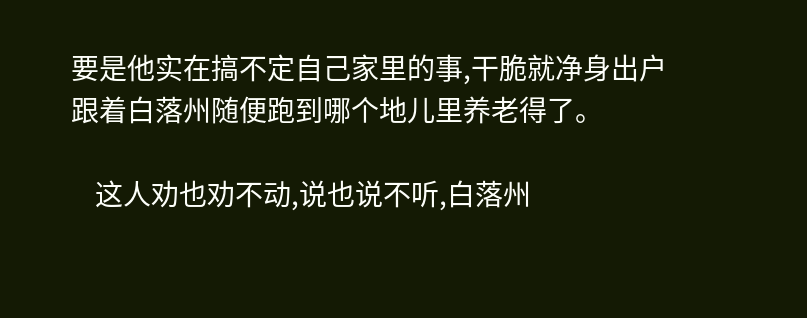要是他实在搞不定自己家里的事,干脆就净身出户跟着白落州随便跑到哪个地儿里养老得了。

    这人劝也劝不动,说也说不听,白落州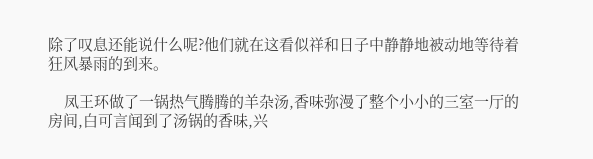除了叹息还能说什么呢?他们就在这看似祥和日子中静静地被动地等待着狂风暴雨的到来。

    凤王环做了一锅热气腾腾的羊杂汤,香味弥漫了整个小小的三室一厅的房间,白可言闻到了汤锅的香味,兴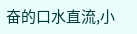奋的口水直流,小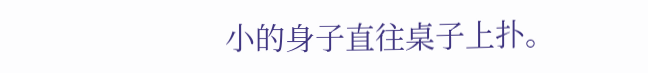小的身子直往桌子上扑。